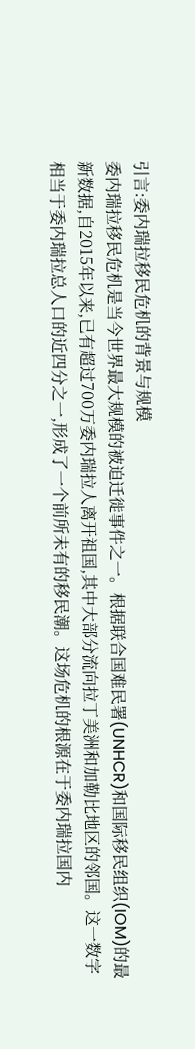引言:委内瑞拉移民危机的背景与规模
委内瑞拉移民危机是当今世界最大规模的被迫迁徙事件之一。根据联合国难民署(UNHCR)和国际移民组织(IOM)的最新数据,自2015年以来,已有超过700万委内瑞拉人离开祖国,其中大部分流向拉丁美洲和加勒比地区的邻国。这一数字相当于委内瑞拉总人口的近四分之一,形成了一个前所未有的移民潮。这场危机的根源在于委内瑞拉国内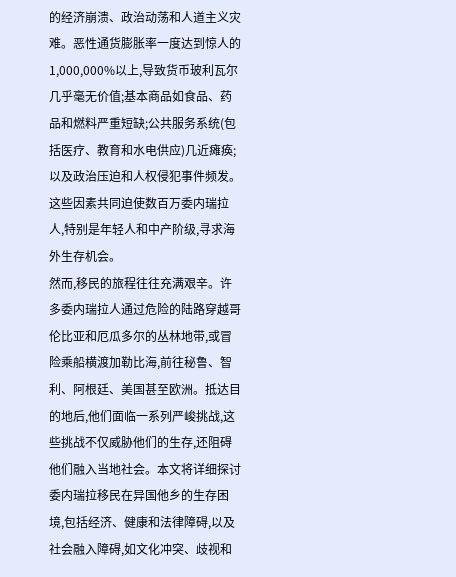的经济崩溃、政治动荡和人道主义灾难。恶性通货膨胀率一度达到惊人的1,000,000%以上,导致货币玻利瓦尔几乎毫无价值;基本商品如食品、药品和燃料严重短缺;公共服务系统(包括医疗、教育和水电供应)几近瘫痪;以及政治压迫和人权侵犯事件频发。这些因素共同迫使数百万委内瑞拉人,特别是年轻人和中产阶级,寻求海外生存机会。
然而,移民的旅程往往充满艰辛。许多委内瑞拉人通过危险的陆路穿越哥伦比亚和厄瓜多尔的丛林地带,或冒险乘船横渡加勒比海,前往秘鲁、智利、阿根廷、美国甚至欧洲。抵达目的地后,他们面临一系列严峻挑战,这些挑战不仅威胁他们的生存,还阻碍他们融入当地社会。本文将详细探讨委内瑞拉移民在异国他乡的生存困境,包括经济、健康和法律障碍,以及社会融入障碍,如文化冲突、歧视和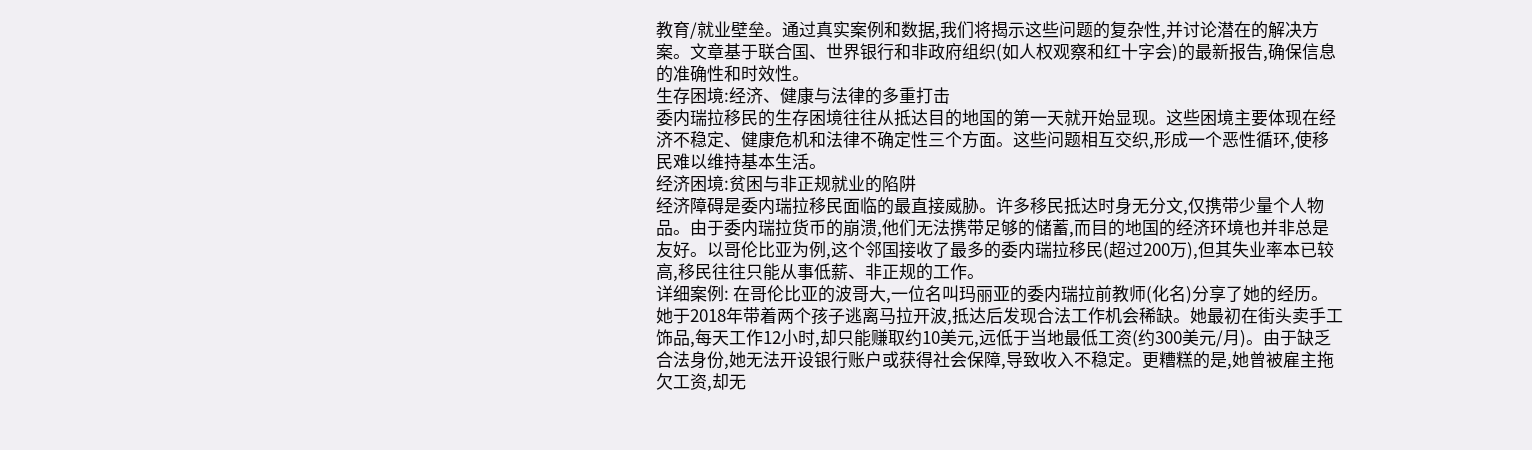教育/就业壁垒。通过真实案例和数据,我们将揭示这些问题的复杂性,并讨论潜在的解决方案。文章基于联合国、世界银行和非政府组织(如人权观察和红十字会)的最新报告,确保信息的准确性和时效性。
生存困境:经济、健康与法律的多重打击
委内瑞拉移民的生存困境往往从抵达目的地国的第一天就开始显现。这些困境主要体现在经济不稳定、健康危机和法律不确定性三个方面。这些问题相互交织,形成一个恶性循环,使移民难以维持基本生活。
经济困境:贫困与非正规就业的陷阱
经济障碍是委内瑞拉移民面临的最直接威胁。许多移民抵达时身无分文,仅携带少量个人物品。由于委内瑞拉货币的崩溃,他们无法携带足够的储蓄,而目的地国的经济环境也并非总是友好。以哥伦比亚为例,这个邻国接收了最多的委内瑞拉移民(超过200万),但其失业率本已较高,移民往往只能从事低薪、非正规的工作。
详细案例: 在哥伦比亚的波哥大,一位名叫玛丽亚的委内瑞拉前教师(化名)分享了她的经历。她于2018年带着两个孩子逃离马拉开波,抵达后发现合法工作机会稀缺。她最初在街头卖手工饰品,每天工作12小时,却只能赚取约10美元,远低于当地最低工资(约300美元/月)。由于缺乏合法身份,她无法开设银行账户或获得社会保障,导致收入不稳定。更糟糕的是,她曾被雇主拖欠工资,却无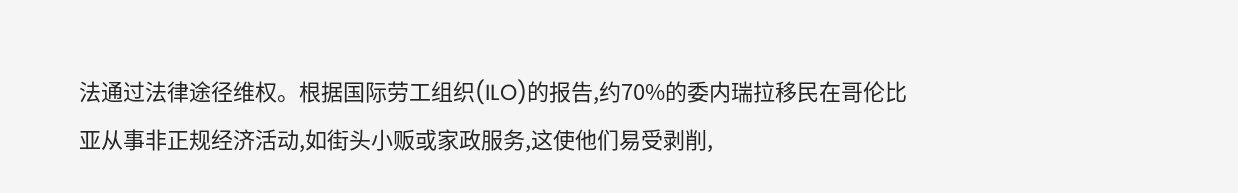法通过法律途径维权。根据国际劳工组织(ILO)的报告,约70%的委内瑞拉移民在哥伦比亚从事非正规经济活动,如街头小贩或家政服务,这使他们易受剥削,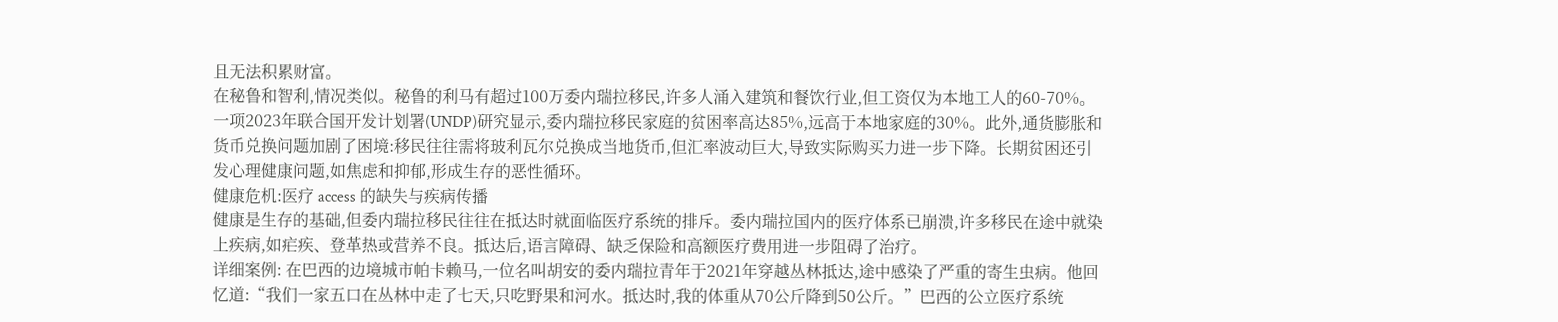且无法积累财富。
在秘鲁和智利,情况类似。秘鲁的利马有超过100万委内瑞拉移民,许多人涌入建筑和餐饮行业,但工资仅为本地工人的60-70%。一项2023年联合国开发计划署(UNDP)研究显示,委内瑞拉移民家庭的贫困率高达85%,远高于本地家庭的30%。此外,通货膨胀和货币兑换问题加剧了困境:移民往往需将玻利瓦尔兑换成当地货币,但汇率波动巨大,导致实际购买力进一步下降。长期贫困还引发心理健康问题,如焦虑和抑郁,形成生存的恶性循环。
健康危机:医疗 access 的缺失与疾病传播
健康是生存的基础,但委内瑞拉移民往往在抵达时就面临医疗系统的排斥。委内瑞拉国内的医疗体系已崩溃,许多移民在途中就染上疾病,如疟疾、登革热或营养不良。抵达后,语言障碍、缺乏保险和高额医疗费用进一步阻碍了治疗。
详细案例: 在巴西的边境城市帕卡赖马,一位名叫胡安的委内瑞拉青年于2021年穿越丛林抵达,途中感染了严重的寄生虫病。他回忆道:“我们一家五口在丛林中走了七天,只吃野果和河水。抵达时,我的体重从70公斤降到50公斤。”巴西的公立医疗系统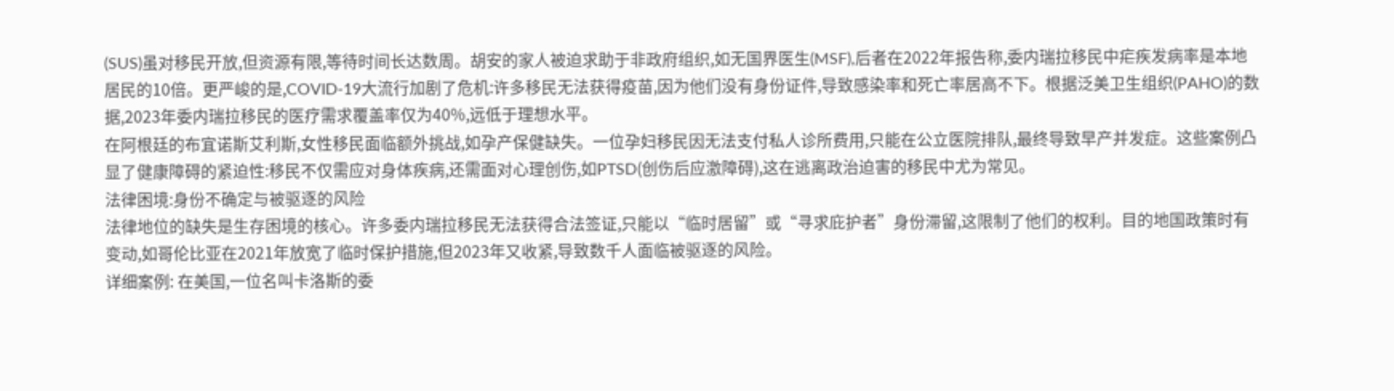(SUS)虽对移民开放,但资源有限,等待时间长达数周。胡安的家人被迫求助于非政府组织,如无国界医生(MSF),后者在2022年报告称,委内瑞拉移民中疟疾发病率是本地居民的10倍。更严峻的是,COVID-19大流行加剧了危机:许多移民无法获得疫苗,因为他们没有身份证件,导致感染率和死亡率居高不下。根据泛美卫生组织(PAHO)的数据,2023年委内瑞拉移民的医疗需求覆盖率仅为40%,远低于理想水平。
在阿根廷的布宜诺斯艾利斯,女性移民面临额外挑战,如孕产保健缺失。一位孕妇移民因无法支付私人诊所费用,只能在公立医院排队,最终导致早产并发症。这些案例凸显了健康障碍的紧迫性:移民不仅需应对身体疾病,还需面对心理创伤,如PTSD(创伤后应激障碍),这在逃离政治迫害的移民中尤为常见。
法律困境:身份不确定与被驱逐的风险
法律地位的缺失是生存困境的核心。许多委内瑞拉移民无法获得合法签证,只能以“临时居留”或“寻求庇护者”身份滞留,这限制了他们的权利。目的地国政策时有变动,如哥伦比亚在2021年放宽了临时保护措施,但2023年又收紧,导致数千人面临被驱逐的风险。
详细案例: 在美国,一位名叫卡洛斯的委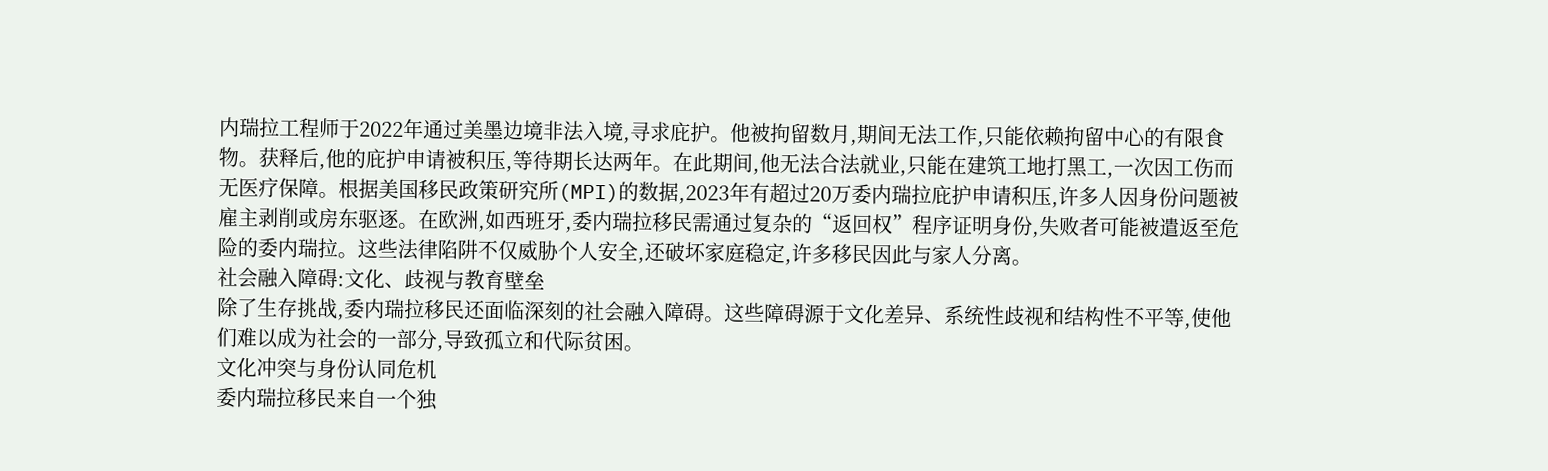内瑞拉工程师于2022年通过美墨边境非法入境,寻求庇护。他被拘留数月,期间无法工作,只能依赖拘留中心的有限食物。获释后,他的庇护申请被积压,等待期长达两年。在此期间,他无法合法就业,只能在建筑工地打黑工,一次因工伤而无医疗保障。根据美国移民政策研究所(MPI)的数据,2023年有超过20万委内瑞拉庇护申请积压,许多人因身份问题被雇主剥削或房东驱逐。在欧洲,如西班牙,委内瑞拉移民需通过复杂的“返回权”程序证明身份,失败者可能被遣返至危险的委内瑞拉。这些法律陷阱不仅威胁个人安全,还破坏家庭稳定,许多移民因此与家人分离。
社会融入障碍:文化、歧视与教育壁垒
除了生存挑战,委内瑞拉移民还面临深刻的社会融入障碍。这些障碍源于文化差异、系统性歧视和结构性不平等,使他们难以成为社会的一部分,导致孤立和代际贫困。
文化冲突与身份认同危机
委内瑞拉移民来自一个独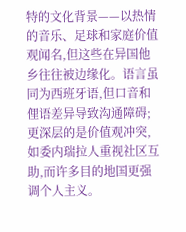特的文化背景——以热情的音乐、足球和家庭价值观闻名,但这些在异国他乡往往被边缘化。语言虽同为西班牙语,但口音和俚语差异导致沟通障碍;更深层的是价值观冲突,如委内瑞拉人重视社区互助,而许多目的地国更强调个人主义。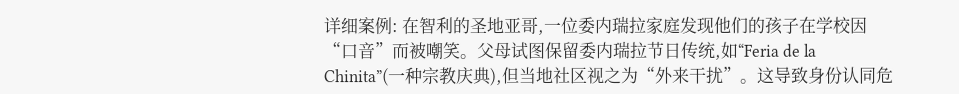详细案例: 在智利的圣地亚哥,一位委内瑞拉家庭发现他们的孩子在学校因“口音”而被嘲笑。父母试图保留委内瑞拉节日传统,如“Feria de la Chinita”(一种宗教庆典),但当地社区视之为“外来干扰”。这导致身份认同危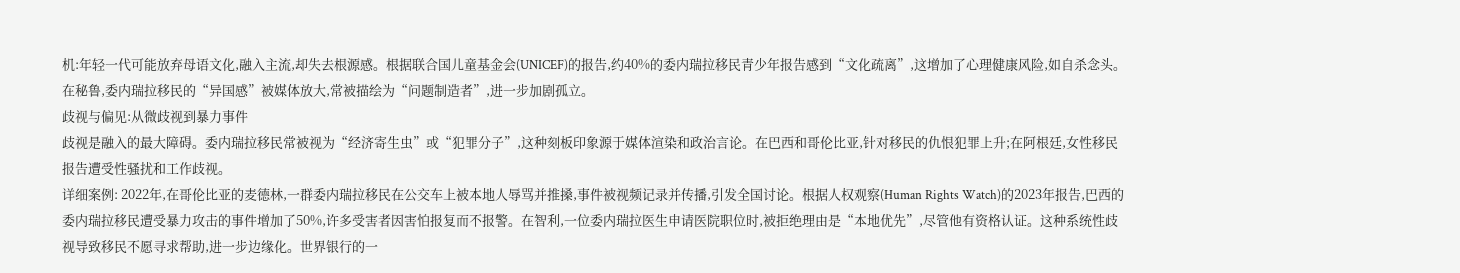机:年轻一代可能放弃母语文化,融入主流,却失去根源感。根据联合国儿童基金会(UNICEF)的报告,约40%的委内瑞拉移民青少年报告感到“文化疏离”,这增加了心理健康风险,如自杀念头。在秘鲁,委内瑞拉移民的“异国感”被媒体放大,常被描绘为“问题制造者”,进一步加剧孤立。
歧视与偏见:从微歧视到暴力事件
歧视是融入的最大障碍。委内瑞拉移民常被视为“经济寄生虫”或“犯罪分子”,这种刻板印象源于媒体渲染和政治言论。在巴西和哥伦比亚,针对移民的仇恨犯罪上升;在阿根廷,女性移民报告遭受性骚扰和工作歧视。
详细案例: 2022年,在哥伦比亚的麦德林,一群委内瑞拉移民在公交车上被本地人辱骂并推搡,事件被视频记录并传播,引发全国讨论。根据人权观察(Human Rights Watch)的2023年报告,巴西的委内瑞拉移民遭受暴力攻击的事件增加了50%,许多受害者因害怕报复而不报警。在智利,一位委内瑞拉医生申请医院职位时,被拒绝理由是“本地优先”,尽管他有资格认证。这种系统性歧视导致移民不愿寻求帮助,进一步边缘化。世界银行的一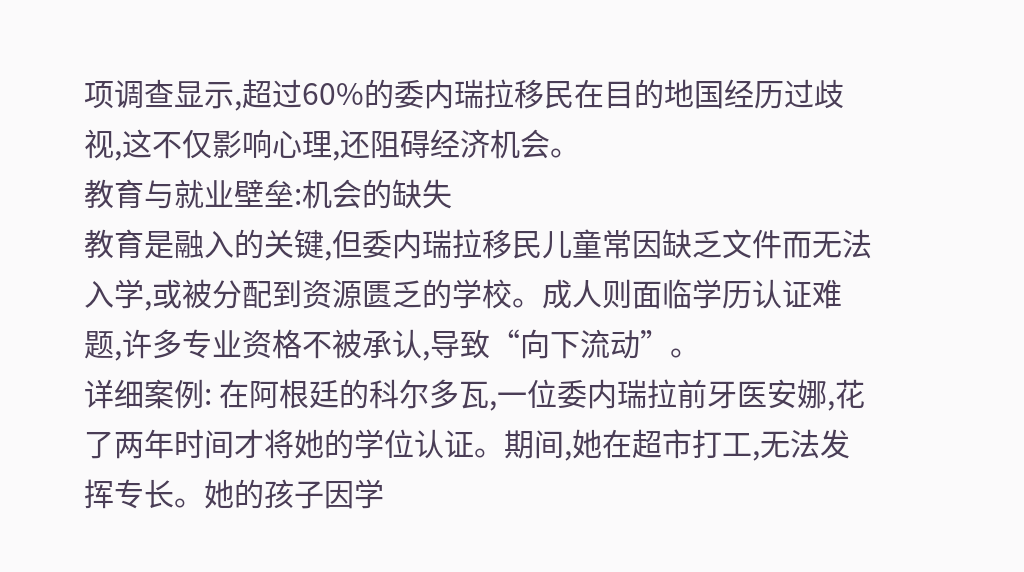项调查显示,超过60%的委内瑞拉移民在目的地国经历过歧视,这不仅影响心理,还阻碍经济机会。
教育与就业壁垒:机会的缺失
教育是融入的关键,但委内瑞拉移民儿童常因缺乏文件而无法入学,或被分配到资源匮乏的学校。成人则面临学历认证难题,许多专业资格不被承认,导致“向下流动”。
详细案例: 在阿根廷的科尔多瓦,一位委内瑞拉前牙医安娜,花了两年时间才将她的学位认证。期间,她在超市打工,无法发挥专长。她的孩子因学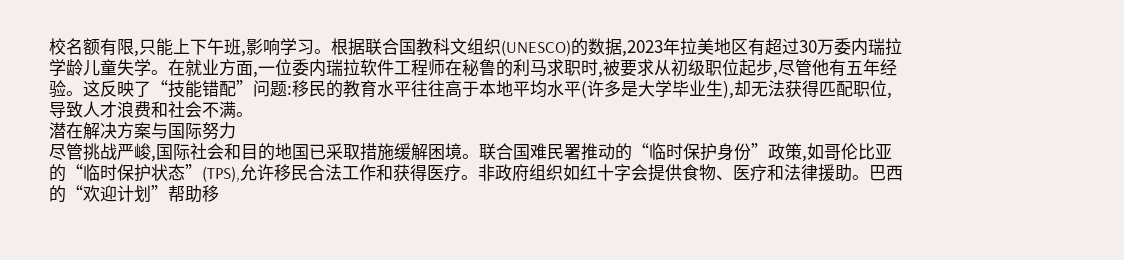校名额有限,只能上下午班,影响学习。根据联合国教科文组织(UNESCO)的数据,2023年拉美地区有超过30万委内瑞拉学龄儿童失学。在就业方面,一位委内瑞拉软件工程师在秘鲁的利马求职时,被要求从初级职位起步,尽管他有五年经验。这反映了“技能错配”问题:移民的教育水平往往高于本地平均水平(许多是大学毕业生),却无法获得匹配职位,导致人才浪费和社会不满。
潜在解决方案与国际努力
尽管挑战严峻,国际社会和目的地国已采取措施缓解困境。联合国难民署推动的“临时保护身份”政策,如哥伦比亚的“临时保护状态”(TPS),允许移民合法工作和获得医疗。非政府组织如红十字会提供食物、医疗和法律援助。巴西的“欢迎计划”帮助移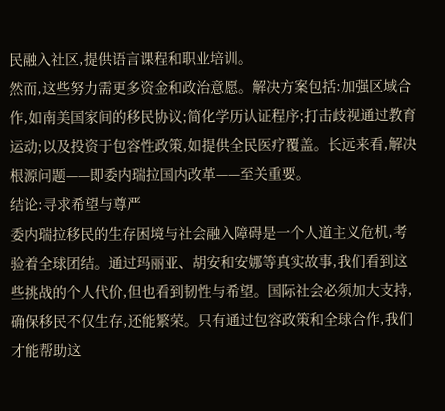民融入社区,提供语言课程和职业培训。
然而,这些努力需更多资金和政治意愿。解决方案包括:加强区域合作,如南美国家间的移民协议;简化学历认证程序;打击歧视通过教育运动;以及投资于包容性政策,如提供全民医疗覆盖。长远来看,解决根源问题——即委内瑞拉国内改革——至关重要。
结论:寻求希望与尊严
委内瑞拉移民的生存困境与社会融入障碍是一个人道主义危机,考验着全球团结。通过玛丽亚、胡安和安娜等真实故事,我们看到这些挑战的个人代价,但也看到韧性与希望。国际社会必须加大支持,确保移民不仅生存,还能繁荣。只有通过包容政策和全球合作,我们才能帮助这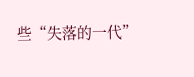些“失落的一代”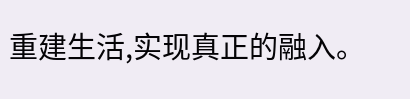重建生活,实现真正的融入。